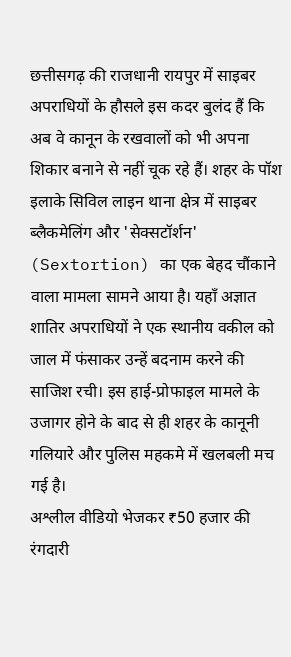छत्तीसगढ़ की राजधानी रायपुर में साइबर अपराधियों के हौसले इस कदर बुलंद हैं कि अब वे कानून के रखवालों को भी अपना शिकार बनाने से नहीं चूक रहे हैं। शहर के पॉश इलाके सिविल लाइन थाना क्षेत्र में साइबर ब्लैकमेलिंग और 'सेक्सटॉर्शन' (Sextortion) का एक बेहद चौंकाने वाला मामला सामने आया है। यहाँ अज्ञात शातिर अपराधियों ने एक स्थानीय वकील को जाल में फंसाकर उन्हें बदनाम करने की साजिश रची। इस हाई-प्रोफाइल मामले के उजागर होने के बाद से ही शहर के कानूनी गलियारे और पुलिस महकमे में खलबली मच गई है।
अश्लील वीडियो भेजकर ₹50 हजार की रंगदारी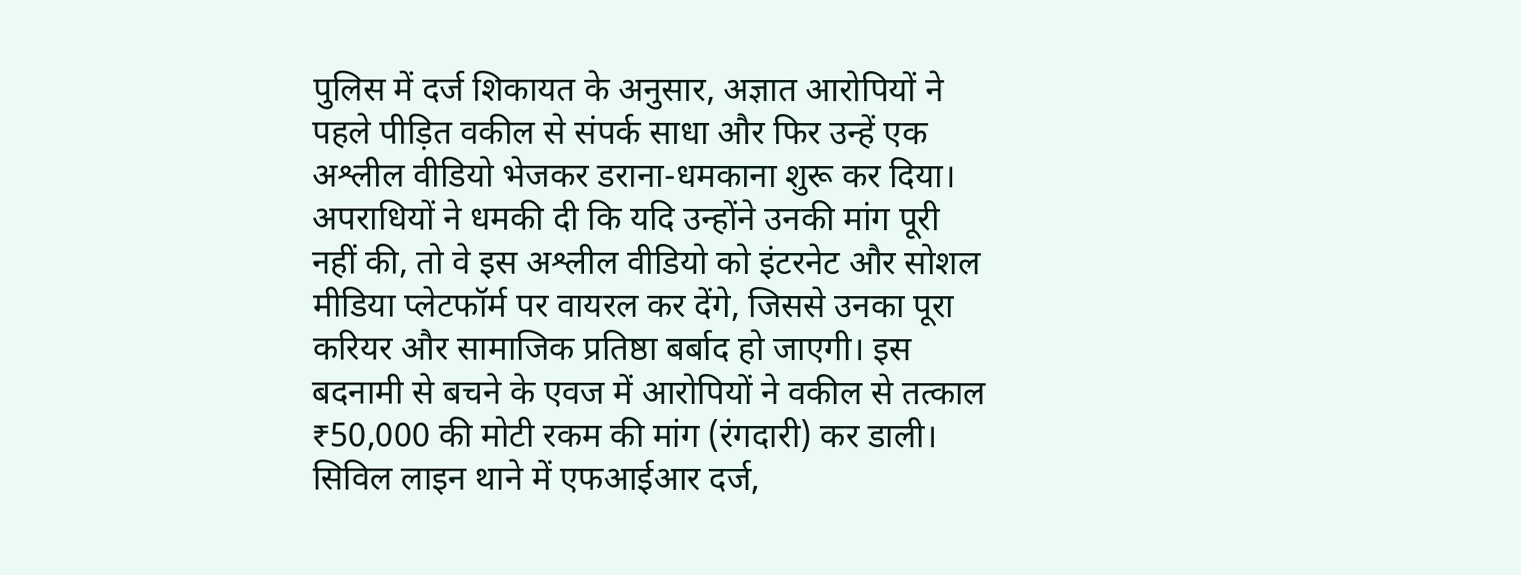पुलिस में दर्ज शिकायत के अनुसार, अज्ञात आरोपियों ने पहले पीड़ित वकील से संपर्क साधा और फिर उन्हें एक अश्लील वीडियो भेजकर डराना-धमकाना शुरू कर दिया। अपराधियों ने धमकी दी कि यदि उन्होंने उनकी मांग पूरी नहीं की, तो वे इस अश्लील वीडियो को इंटरनेट और सोशल मीडिया प्लेटफॉर्म पर वायरल कर देंगे, जिससे उनका पूरा करियर और सामाजिक प्रतिष्ठा बर्बाद हो जाएगी। इस बदनामी से बचने के एवज में आरोपियों ने वकील से तत्काल ₹50,000 की मोटी रकम की मांग (रंगदारी) कर डाली।
सिविल लाइन थाने में एफआईआर दर्ज,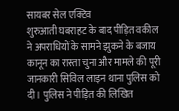सायबर सेल एक्टिव
शुरुआती घबराहट के बाद पीड़ित वकील ने अपराधियों के सामने झुकने के बजाय कानून का रास्ता चुना और मामले की पूरी जानकारी सिविल लाइन थाना पुलिस को दी। पुलिस ने पीड़ित की लिखित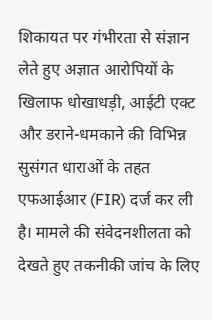शिकायत पर गंभीरता से संज्ञान लेते हुए अज्ञात आरोपियों के खिलाफ धोखाधड़ी, आईटी एक्ट और डराने-धमकाने की विभिन्न सुसंगत धाराओं के तहत एफआईआर (FIR) दर्ज कर ली है। मामले की संवेदनशीलता को देखते हुए तकनीकी जांच के लिए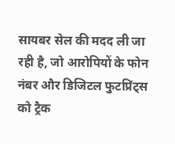सायबर सेल की मदद ली जा रही है, जो आरोपियों के फोन नंबर और डिजिटल फुटप्रिंट्स को ट्रैक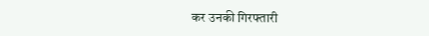कर उनकी गिरफ्तारी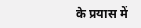के प्रयास में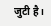जुटी है।